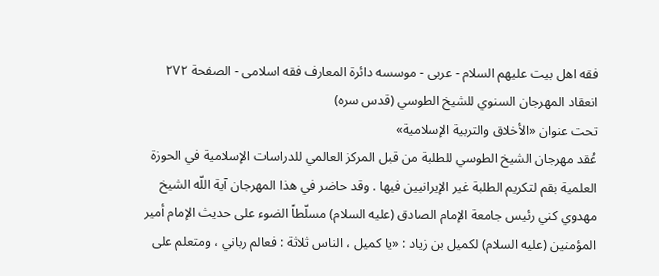فقه اهل بیت علیهم السلام - عربی - موسسه دائرة المعارف فقه اسلامی - الصفحة ٢٧٢
انعقاد المهرجان السنوي للشيخ الطوسي (قدس سره)
تحت عنوان «الأخلاق والتربية الإسلامية»
عُقد مهرجان الشيخ الطوسي للطلبة من قبل المركز العالمي للدراسات الإسلامية في الحوزة العلمية بقم لتكريم الطلبة غير الإيرانيين فيها . وقد حاضر في هذا المهرجان آية اللّه الشيخ مهدوي كني رئيس جامعة الإمام الصادق (عليه السلام) مسلّطاً الضوء على حديث الإمام أمير المؤمنين (عليه السلام) لكميل بن زياد : «يا كميل ، الناس ثلاثة : فعالم رباني ، ومتعلم على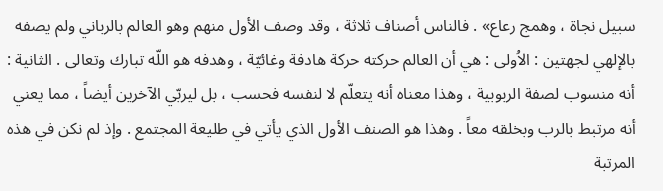سبيل نجاة ، وهمج رعاع» . فالناس أصناف ثلاثة ، وقد وصف الأول منهم وهو العالم بالرباني ولم يصفه بالإلهي لجهتين : الاُولى : هي أن العالم حركته حركة هادفة وغائيّة ، وهدفه هو اللّه تبارك وتعالى . الثانية : أنه منسوب لصفة الربوبية ، وهذا معناه أنه يتعلّم لا لنفسه فحسب ، بل ليربّي الآخرين أيضاً ، مما يعني أنه مرتبط بالرب وبخلقه معاً . وهذا هو الصنف الأول الذي يأتي في طليعة المجتمع . وإذ لم نكن في هذه المرتبة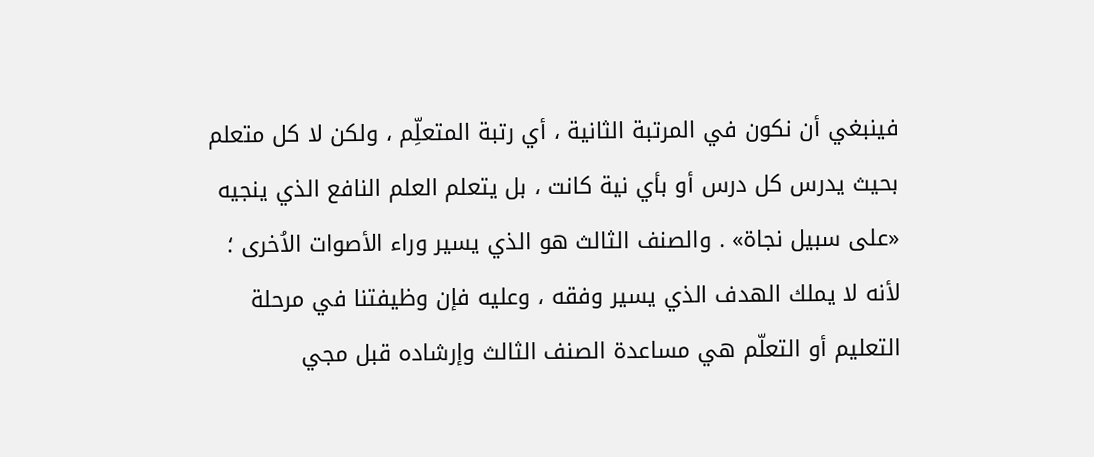فينبغي أن نكون في المرتبة الثانية ، أي رتبة المتعلِّم ، ولكن لا كل متعلم بحيث يدرس كل درس أو بأي نية كانت ، بل يتعلم العلم النافع الذي ينجيه «على سبيل نجاة» . والصنف الثالث هو الذي يسير وراء الأصوات الاُخرى ؛ لأنه لا يملك الهدف الذي يسير وفقه ، وعليه فإن وظيفتنا في مرحلة التعليم أو التعلّم هي مساعدة الصنف الثالث وإرشاده قبل مجي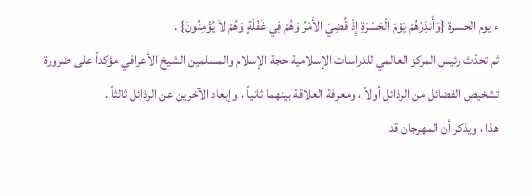ء يوم الحسرة {وَأَنذِرْهُمْ يَوْمَ الْحَسْرَةِ إِذْ قُضِيَ الأَمْرُ وَهُمْ فِي غَفْلَةٍ وَهُمْ لاَ يُؤْمِنُونَ} .
ثم تحدّث رئيس المركز العالمي للدراسات الإسلامية حجة الإسلام والمسلمين الشيخ الأعرافي مؤكداً على ضرورة تشخيص الفضائل من الرذائل أولاً ، ومعرفة العلاقة بينهما ثانياً ، وإبعاد الآخرين عن الرذائل ثالثاً .
هذا ، ويذكر أن المهرجان قد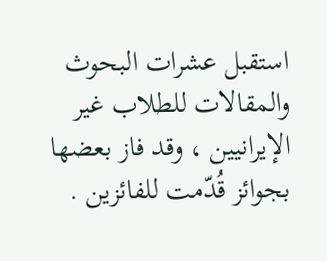استقبل عشرات البحوث والمقالات للطلاب غير الإيرانيين ، وقد فاز بعضها بجوائز قُدّمت للفائزين .